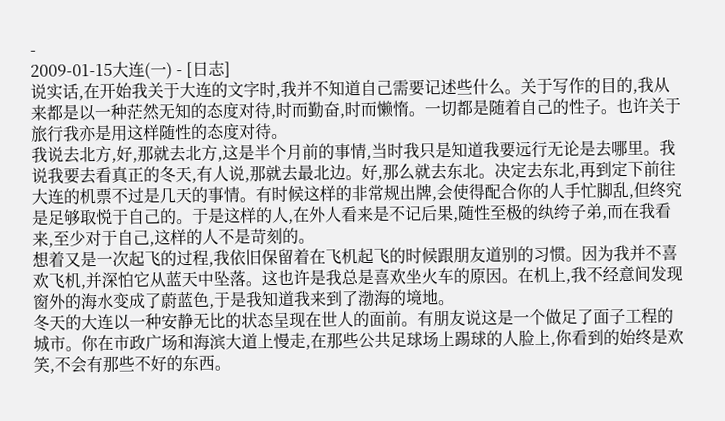-
2009-01-15大连(一) - [日志]
说实话,在开始我关于大连的文字时,我并不知道自己需要记述些什么。关于写作的目的,我从来都是以一种茫然无知的态度对待,时而勤奋,时而懒惰。一切都是随着自己的性子。也许关于旅行我亦是用这样随性的态度对待。
我说去北方,好,那就去北方,这是半个月前的事情,当时我只是知道我要远行无论是去哪里。我说我要去看真正的冬天,有人说,那就去最北边。好,那么就去东北。决定去东北,再到定下前往大连的机票不过是几天的事情。有时候这样的非常规出牌,会使得配合你的人手忙脚乱,但终究是足够取悦于自己的。于是这样的人,在外人看来是不记后果,随性至极的纨绔子弟,而在我看来,至少对于自己,这样的人不是苛刻的。
想着又是一次起飞的过程,我依旧保留着在飞机起飞的时候跟朋友道别的习惯。因为我并不喜欢飞机,并深怕它从蓝天中坠落。这也许是我总是喜欢坐火车的原因。在机上,我不经意间发现窗外的海水变成了蔚蓝色,于是我知道我来到了渤海的境地。
冬天的大连以一种安静无比的状态呈现在世人的面前。有朋友说这是一个做足了面子工程的城市。你在市政广场和海滨大道上慢走,在那些公共足球场上踢球的人脸上,你看到的始终是欢笑,不会有那些不好的东西。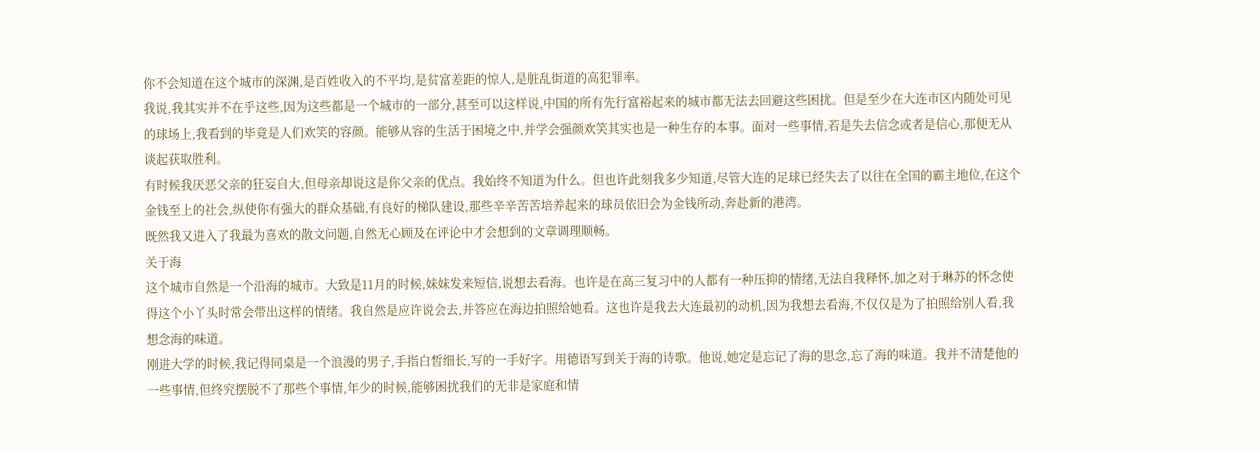你不会知道在这个城市的深渊,是百姓收入的不平均,是贫富差距的惊人,是脏乱街道的高犯罪率。
我说,我其实并不在乎这些,因为这些都是一个城市的一部分,甚至可以这样说,中国的所有先行富裕起来的城市都无法去回避这些困扰。但是至少在大连市区内随处可见的球场上,我看到的毕竟是人们欢笑的容颜。能够从容的生活于困境之中,并学会强颜欢笑其实也是一种生存的本事。面对一些事情,若是失去信念或者是信心,那便无从谈起获取胜利。
有时候我厌恶父亲的狂妄自大,但母亲却说这是你父亲的优点。我始终不知道为什么。但也许此刻我多少知道,尽管大连的足球已经失去了以往在全国的霸主地位,在这个金钱至上的社会,纵使你有强大的群众基础,有良好的梯队建设,那些辛辛苦苦培养起来的球员依旧会为金钱所动,奔赴新的港湾。
既然我又进入了我最为喜欢的散文问题,自然无心顾及在评论中才会想到的文章调理顺畅。
关于海
这个城市自然是一个沿海的城市。大致是11月的时候,妹妹发来短信,说想去看海。也许是在高三复习中的人都有一种压抑的情绪,无法自我释怀,加之对于琳苏的怀念使得这个小丫头时常会带出这样的情绪。我自然是应许说会去,并答应在海边拍照给她看。这也许是我去大连最初的动机,因为我想去看海,不仅仅是为了拍照给别人看,我想念海的味道。
刚进大学的时候,我记得同桌是一个浪漫的男子,手指白皙细长,写的一手好字。用德语写到关于海的诗歌。他说,她定是忘记了海的思念,忘了海的味道。我并不清楚他的一些事情,但终究摆脱不了那些个事情,年少的时候,能够困扰我们的无非是家庭和情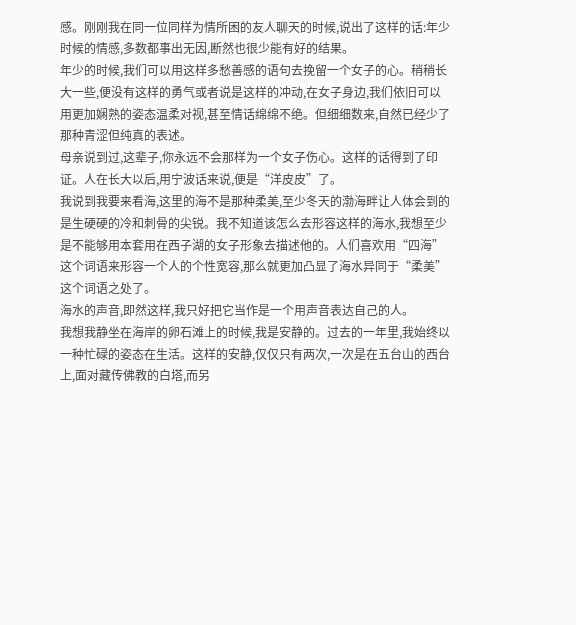感。刚刚我在同一位同样为情所困的友人聊天的时候,说出了这样的话:年少时候的情感,多数都事出无因,断然也很少能有好的结果。
年少的时候,我们可以用这样多愁善感的语句去挽留一个女子的心。稍稍长大一些,便没有这样的勇气或者说是这样的冲动,在女子身边,我们依旧可以用更加娴熟的姿态温柔对视,甚至情话绵绵不绝。但细细数来,自然已经少了那种青涩但纯真的表述。
母亲说到过,这辈子,你永远不会那样为一个女子伤心。这样的话得到了印证。人在长大以后,用宁波话来说,便是“洋皮皮”了。
我说到我要来看海,这里的海不是那种柔美,至少冬天的渤海畔让人体会到的是生硬硬的冷和刺骨的尖锐。我不知道该怎么去形容这样的海水,我想至少是不能够用本套用在西子湖的女子形象去描述他的。人们喜欢用“四海”这个词语来形容一个人的个性宽容,那么就更加凸显了海水异同于“柔美”这个词语之处了。
海水的声音,即然这样,我只好把它当作是一个用声音表达自己的人。
我想我静坐在海岸的卵石滩上的时候,我是安静的。过去的一年里,我始终以一种忙碌的姿态在生活。这样的安静,仅仅只有两次,一次是在五台山的西台上,面对藏传佛教的白塔,而另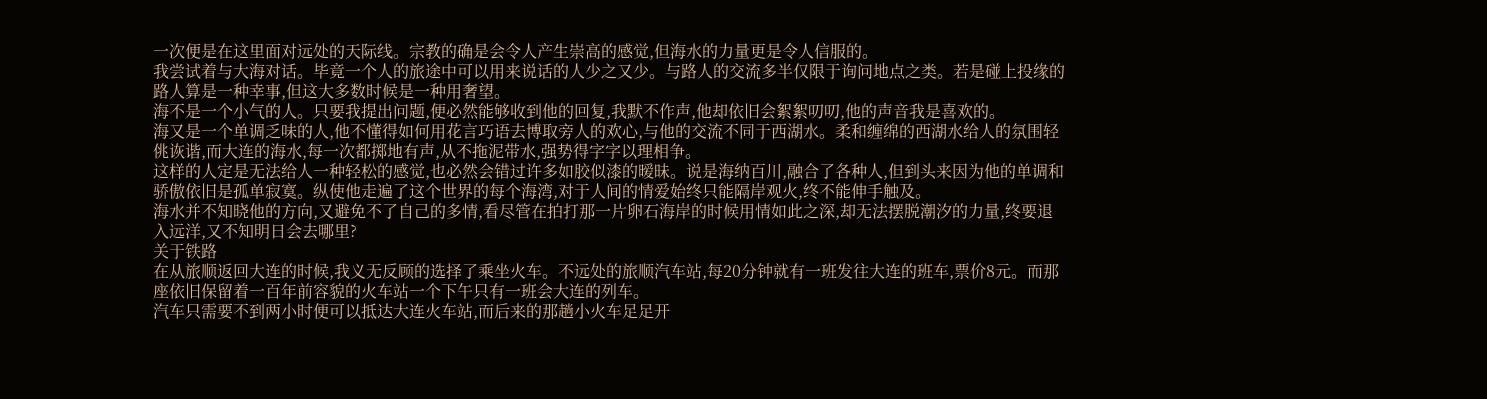一次便是在这里面对远处的天际线。宗教的确是会令人产生崇高的感觉,但海水的力量更是令人信服的。
我尝试着与大海对话。毕竟一个人的旅途中可以用来说话的人少之又少。与路人的交流多半仅限于询问地点之类。若是碰上投缘的路人算是一种幸事,但这大多数时候是一种用奢望。
海不是一个小气的人。只要我提出问题,便必然能够收到他的回复,我默不作声,他却依旧会絮絮叨叨,他的声音我是喜欢的。
海又是一个单调乏味的人,他不懂得如何用花言巧语去博取旁人的欢心,与他的交流不同于西湖水。柔和缠绵的西湖水给人的氛围轻佻诙谐,而大连的海水,每一次都掷地有声,从不拖泥带水,强势得字字以理相争。
这样的人定是无法给人一种轻松的感觉,也必然会错过许多如胶似漆的暧昧。说是海纳百川,融合了各种人,但到头来因为他的单调和骄傲依旧是孤单寂寞。纵使他走遍了这个世界的每个海湾,对于人间的情爱始终只能隔岸观火,终不能伸手触及。
海水并不知晓他的方向,又避免不了自己的多情,看尽管在拍打那一片卵石海岸的时候用情如此之深,却无法摆脱潮汐的力量,终要退入远洋,又不知明日会去哪里?
关于铁路
在从旅顺返回大连的时候,我义无反顾的选择了乘坐火车。不远处的旅顺汽车站,每20分钟就有一班发往大连的班车,票价8元。而那座依旧保留着一百年前容貌的火车站一个下午只有一班会大连的列车。
汽车只需要不到两小时便可以抵达大连火车站,而后来的那趟小火车足足开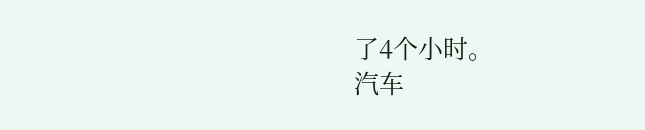了4个小时。
汽车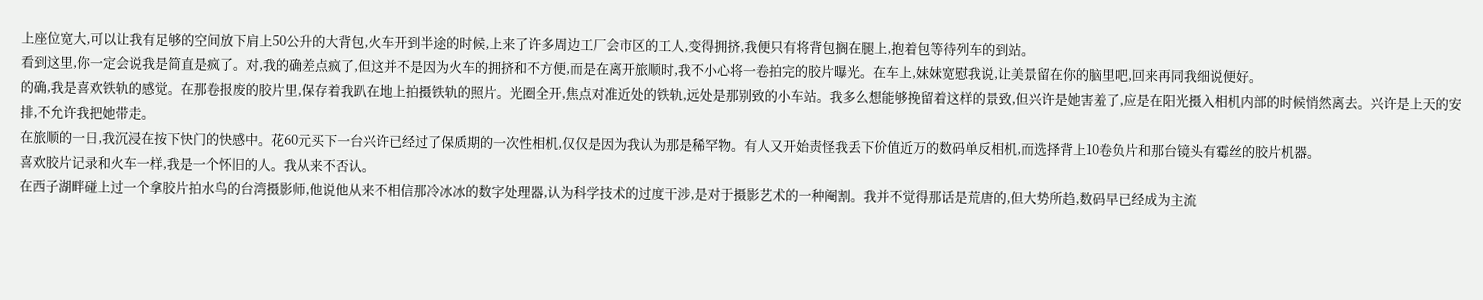上座位宽大,可以让我有足够的空间放下肩上50公升的大背包,火车开到半途的时候,上来了许多周边工厂会市区的工人,变得拥挤,我便只有将背包搁在腿上,抱着包等待列车的到站。
看到这里,你一定会说我是简直是疯了。对,我的确差点疯了,但这并不是因为火车的拥挤和不方便,而是在离开旅顺时,我不小心将一卷拍完的胶片曝光。在车上,妹妹宽慰我说,让美景留在你的脑里吧,回来再同我细说便好。
的确,我是喜欢铁轨的感觉。在那卷报废的胶片里,保存着我趴在地上拍摄铁轨的照片。光圈全开,焦点对准近处的铁轨,远处是那别致的小车站。我多么想能够挽留着这样的景致,但兴许是她害羞了,应是在阳光摄入相机内部的时候悄然离去。兴许是上天的安排,不允许我把她带走。
在旅顺的一日,我沉浸在按下快门的快感中。花60元买下一台兴许已经过了保质期的一次性相机,仅仅是因为我认为那是稀罕物。有人又开始责怪我丢下价值近万的数码单反相机,而选择背上10卷负片和那台镜头有霉丝的胶片机器。
喜欢胶片记录和火车一样,我是一个怀旧的人。我从来不否认。
在西子湖畔碰上过一个拿胶片拍水鸟的台湾摄影师,他说他从来不相信那冷冰冰的数字处理器,认为科学技术的过度干涉,是对于摄影艺术的一种阉割。我并不觉得那话是荒唐的,但大势所趋,数码早已经成为主流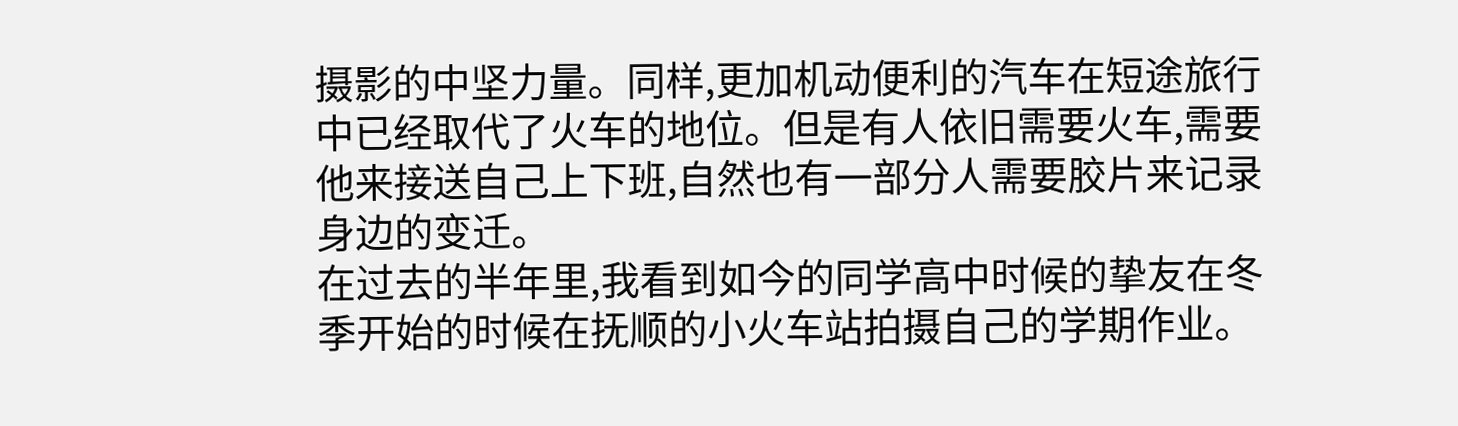摄影的中坚力量。同样,更加机动便利的汽车在短途旅行中已经取代了火车的地位。但是有人依旧需要火车,需要他来接送自己上下班,自然也有一部分人需要胶片来记录身边的变迁。
在过去的半年里,我看到如今的同学高中时候的挚友在冬季开始的时候在抚顺的小火车站拍摄自己的学期作业。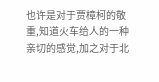也许是对于贾樟柯的敬重,知道火车给人的一种亲切的感觉,加之对于北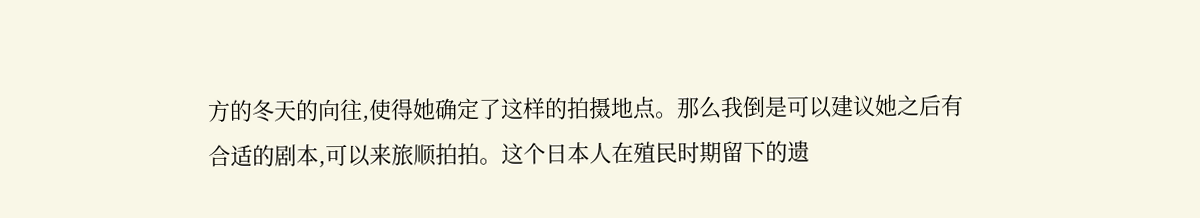方的冬天的向往,使得她确定了这样的拍摄地点。那么我倒是可以建议她之后有合适的剧本,可以来旅顺拍拍。这个日本人在殖民时期留下的遗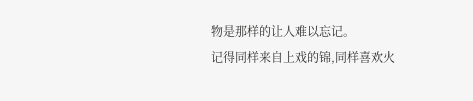物是那样的让人难以忘记。
记得同样来自上戏的锦,同样喜欢火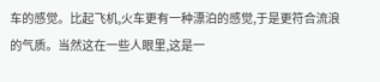车的感觉。比起飞机,火车更有一种漂泊的感觉,于是更符合流浪的气质。当然这在一些人眼里,这是一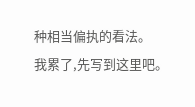种相当偏执的看法。
我累了,先写到这里吧。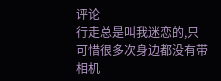评论
行走总是叫我迷恋的,只可惜很多次身边都没有带相机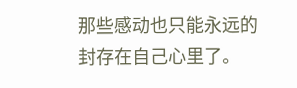那些感动也只能永远的封存在自己心里了。